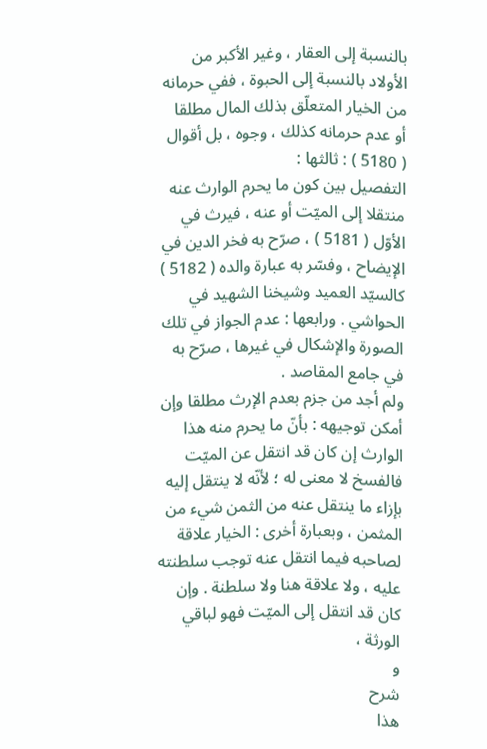بالنسبة إلى العقار ، وغير الأكبر من الأولاد بالنسبة إلى الحبوة ، ففي حرمانه من الخيار المتعلّق بذلك المال مطلقا أو عدم حرمانه كذلك ، وجوه ، بل أقوال ( 5180 ) : ثالثها :
التفصيل بين كون ما يحرم الوارث عنه منتقلا إلى الميّت أو عنه ، فيرث في الأوّل ( 5181 ) ، صرّح به فخر الدين في الإيضاح ، وفسّر به عبارة والده ( 5182 ) كالسيّد العميد وشيخنا الشهيد في الحواشي . ورابعها : عدم الجواز في تلك الصورة والإشكال في غيرها ، صرّح به في جامع المقاصد .
ولم أجد من جزم بعدم الإرث مطلقا وإن أمكن توجيهه : بأنّ ما يحرم منه هذا الوارث إن كان قد انتقل عن الميّت فالفسخ لا معنى له ؛ لأنّه لا ينتقل إليه بإزاء ما ينتقل عنه من الثمن شيء من المثمن ، وبعبارة أخرى : الخيار علاقة لصاحبه فيما انتقل عنه توجب سلطنته عليه ، ولا علاقة هنا ولا سلطنة . وإن كان قد انتقل إلى الميّت فهو لباقي الورثة ،
و
شرح
هذا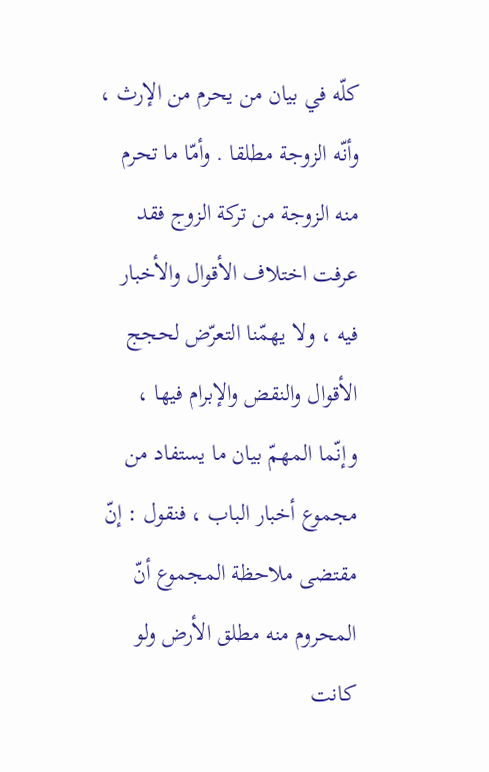كلّه في بيان من يحرم من الإرث ، وأنّه الزوجة مطلقا . وأمّا ما تحرم منه الزوجة من تركة الزوج فقد عرفت اختلاف الأقوال والأخبار فيه ، ولا يهمّنا التعرّض لحجج الأقوال والنقض والإبرام فيها ، وإنّما المهمّ بيان ما يستفاد من مجموع أخبار الباب ، فنقول : إنّ مقتضى ملاحظة المجموع أنّ المحروم منه مطلق الأرض ولو كانت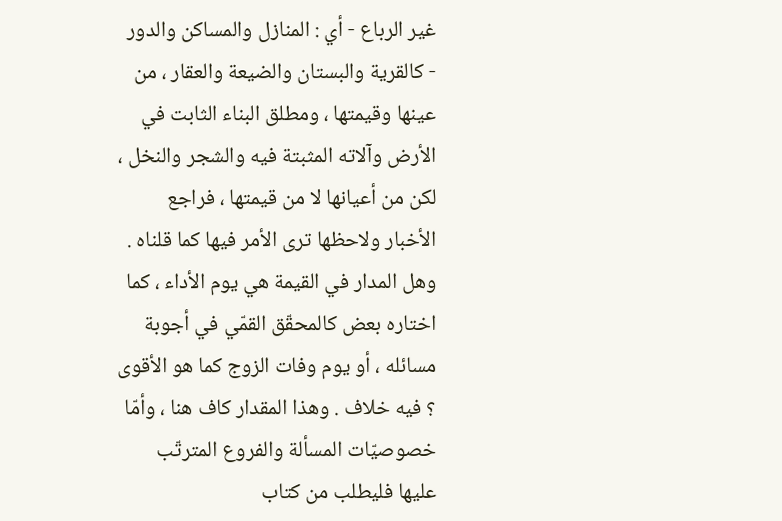غير الرباع - أي : المنازل والمساكن والدور - كالقرية والبستان والضيعة والعقار ، من عينها وقيمتها ، ومطلق البناء الثابت في الأرض وآلاته المثبتة فيه والشجر والنخل ، لكن من أعيانها لا من قيمتها ، فراجع الأخبار ولاحظها ترى الأمر فيها كما قلناه . وهل المدار في القيمة هي يوم الأداء ، كما اختاره بعض كالمحقّق القمّي في أجوبة مسائله ، أو يوم وفات الزوج كما هو الأقوى ؟ فيه خلاف . وهذا المقدار كاف هنا ، وأمّا خصوصيّات المسألة والفروع المترتّب عليها فليطلب من كتاب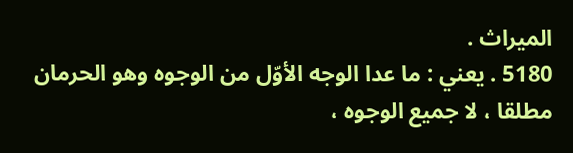الميراث .
5180 . يعني : ما عدا الوجه الأوّل من الوجوه وهو الحرمان مطلقا ، لا جميع الوجوه ،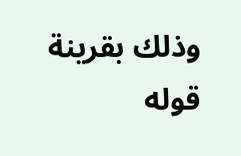وذلك بقرينة قوله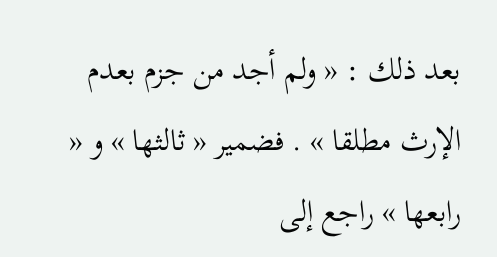بعد ذلك : « ولم أجد من جزم بعدم الإرث مطلقا » . فضمير « ثالثها » و « رابعها » راجع إلى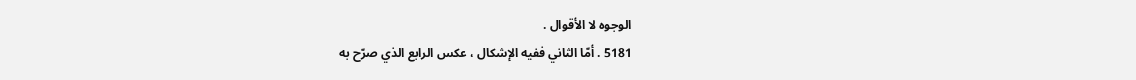الوجوه لا الأقوال .
5181 . أمّا الثاني ففيه الإشكال ، عكس الرابع الذي صرّح به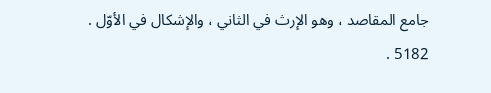جامع المقاصد ، وهو الإرث في الثاني ، والإشكال في الأوّل .
5182 .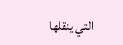التي ينقلها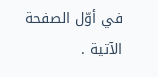في أوّل الصفحة الآتية .